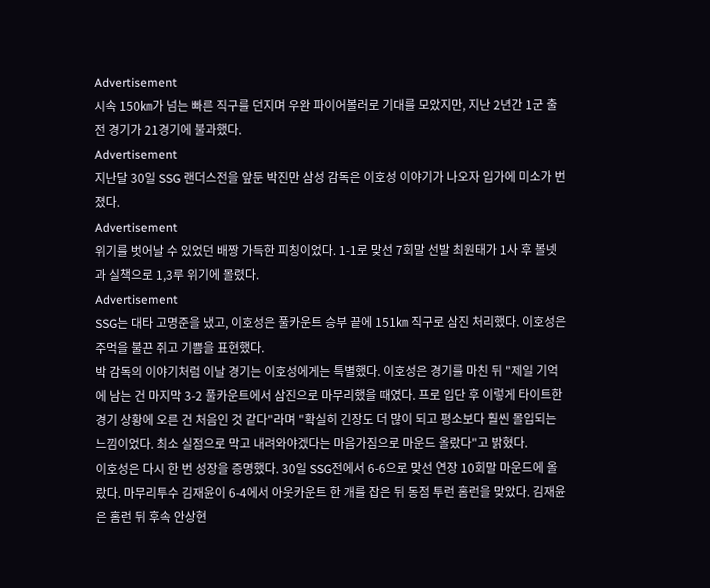Advertisement
시속 150㎞가 넘는 빠른 직구를 던지며 우완 파이어볼러로 기대를 모았지만, 지난 2년간 1군 출전 경기가 21경기에 불과했다.
Advertisement
지난달 30일 SSG 랜더스전을 앞둔 박진만 삼성 감독은 이호성 이야기가 나오자 입가에 미소가 번졌다.
Advertisement
위기를 벗어날 수 있었던 배짱 가득한 피칭이었다. 1-1로 맞선 7회말 선발 최원태가 1사 후 볼넷과 실책으로 1,3루 위기에 몰렸다.
Advertisement
SSG는 대타 고명준을 냈고, 이호성은 풀카운트 승부 끝에 151㎞ 직구로 삼진 처리했다. 이호성은 주먹을 불끈 쥐고 기쁨을 표현했다.
박 감독의 이야기처럼 이날 경기는 이호성에게는 특별했다. 이호성은 경기를 마친 뒤 "제일 기억에 남는 건 마지막 3-2 풀카운트에서 삼진으로 마무리했을 때였다. 프로 입단 후 이렇게 타이트한 경기 상황에 오른 건 처음인 것 같다"라며 "확실히 긴장도 더 많이 되고 평소보다 훨씬 몰입되는 느낌이었다. 최소 실점으로 막고 내려와야겠다는 마음가짐으로 마운드 올랐다"고 밝혔다.
이호성은 다시 한 번 성장을 증명했다. 30일 SSG전에서 6-6으로 맞선 연장 10회말 마운드에 올랐다. 마무리투수 김재윤이 6-4에서 아웃카운트 한 개를 잡은 뒤 동점 투런 홈런을 맞았다. 김재윤은 홈런 뒤 후속 안상현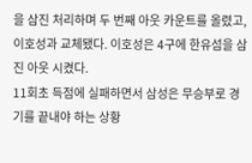을 삼진 처리하며 두 번째 아웃 카운트를 올렸고, 이호성과 교체됐다. 이호성은 4구에 한유섬을 삼진 아웃 시켰다.
11회초 득점에 실패하면서 삼성은 무승부로 경기를 끝내야 하는 상황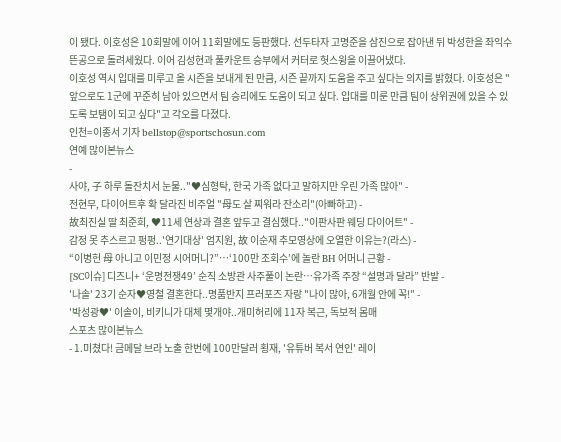이 됐다. 이호성은 10회말에 이어 11회말에도 등판했다. 선두타자 고명준을 삼진으로 잡아낸 뒤 박성한을 좌익수 뜬공으로 돌려세웠다. 이어 김성현과 풀카운트 승부에서 커터로 헛스윙을 이끌어냈다.
이호성 역시 입대를 미루고 올 시즌을 보내게 된 만큼, 시즌 끝까지 도움을 주고 싶다는 의지를 밝혔다. 이호성은 "앞으로도 1군에 꾸준히 남아 있으면서 팀 승리에도 도움이 되고 싶다. 입대를 미룬 만큼 팀이 상위권에 있을 수 있도록 보탬이 되고 싶다"고 각오를 다졌다.
인천=이종서 기자 bellstop@sportschosun.com
연예 많이본뉴스
-
사야, 子 하루 돌잔치서 눈물.."♥심형탁, 한국 가족 없다고 말하지만 우린 가족 많아" -
전현무, 다이어트후 확 달라진 비주얼 "母도 살 찌워라 잔소리"(아빠하고) -
故최진실 딸 최준희, ♥11세 연상과 결혼 앞두고 결심했다.."이판사판 웨딩 다이어트" -
감정 못 추스르고 펑펑..'연기대상' 엄지원, 故 이순재 추모영상에 오열한 이유는?(라스) -
“이병헌 母 아니고 이민정 시어머니?”…‘100만 조회수’에 놀란 BH 어머니 근황 -
[SC이슈] 디즈니+ ‘운명전쟁49’ 순직 소방관 사주풀이 논란…유가족 주장 “설명과 달라” 반발 -
'나솔' 23기 순자♥영철 결혼한다..명품반지 프러포즈 자랑 "나이 많아, 6개월 안에 꼭!" -
'박성광♥' 이솔이, 비키니가 대체 몇개야..개미허리에 11자 복근, 독보적 몸매
스포츠 많이본뉴스
- 1.미쳤다! 금메달 브라 노출 한번에 100만달러 횡재, '유튜버 복서 연인' 레이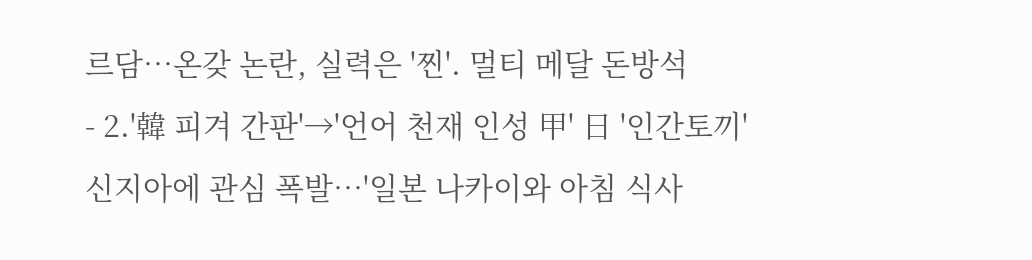르담…온갖 논란, 실력은 '찐'. 멀티 메달 돈방석
- 2.'韓 피겨 간판'→'언어 천재 인성 甲' 日 '인간토끼' 신지아에 관심 폭발…'일본 나카이와 아침 식사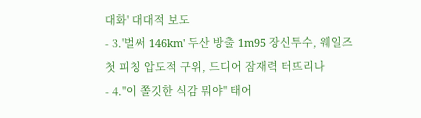대화' 대대적 보도
- 3.'벌써 146km' 두산 방출 1m95 장신투수, 웨일즈 첫 피칭 압도적 구위, 드디어 잠재력 터뜨리나
- 4."이 쫄깃한 식감 뭐야" 태어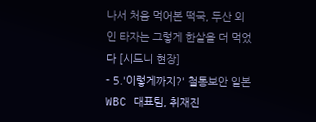나서 처음 먹어본 떡국, 두산 외인 타자는 그렇게 한살을 더 먹었다 [시드니 현장]
- 5.'이렇게까지?' 철통보안 일본 WBC 대표팀, 취재진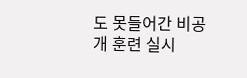도 못들어간 비공개 훈련 실시